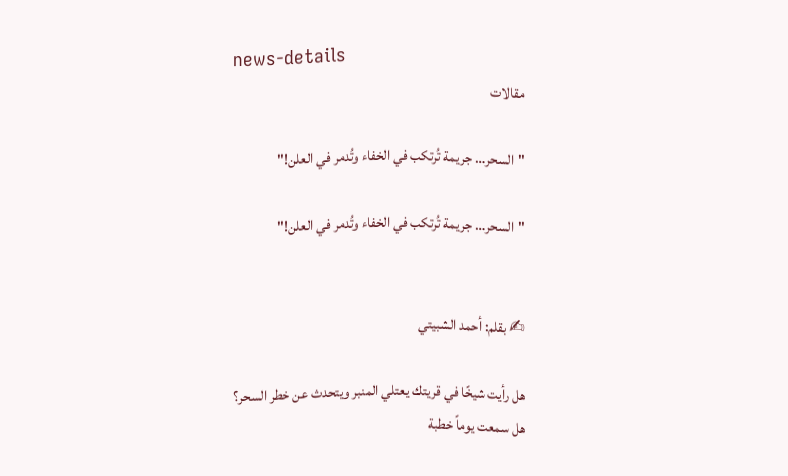news-details
مقالات

"السحر… جريمة تُرتكب في الخفاء وتُدمر في العلن!"

"السحر… جريمة تُرتكب في الخفاء وتُدمر في العلن!"


✍ بقلم: أحمد الشبيتي

هل رأيت شيخًا في قريتك يعتلي المنبر ويتحدث عن خطر السحر؟
هل سمعت يوماً خطبة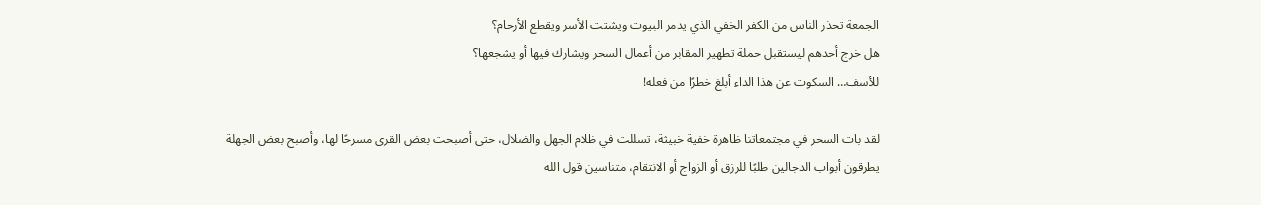الجمعة تحذر الناس من الكفر الخفي الذي يدمر البيوت ويشتت الأسر ويقطع الأرحام؟
هل خرج أحدهم ليستقبل حملة تطهير المقابر من أعمال السحر ويشارك فيها أو يشجعها؟
للأسف… السكوت عن هذا الداء أبلغ خطرًا من فعله!

لقد بات السحر في مجتمعاتنا ظاهرة خفية خبيثة، تسللت في ظلام الجهل والضلال، حتى أصبحت بعض القرى مسرحًا لها، وأصبح بعض الجهلة يطرقون أبواب الدجالين طلبًا للرزق أو الزواج أو الانتقام، متناسين قول الله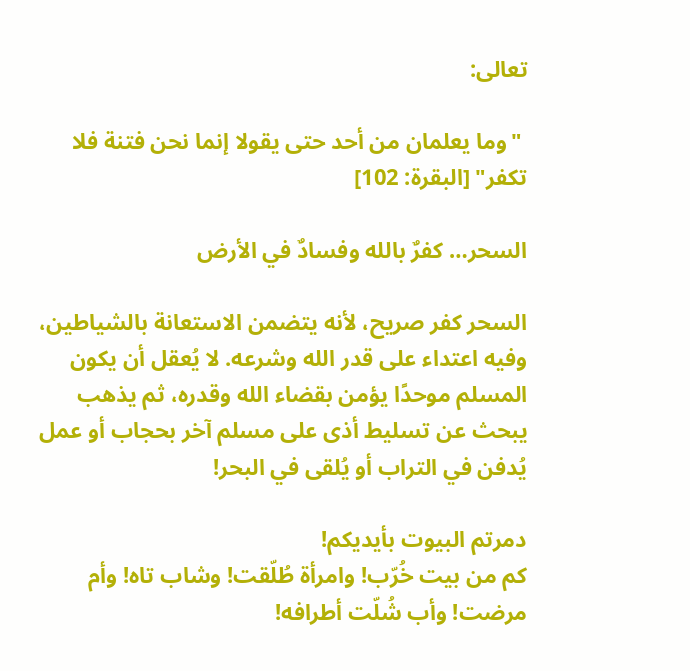تعالى:

 "وما يعلمان من أحد حتى يقولا إنما نحن فتنة فلا تكفر" [البقرة: 102]

السحر… كفرٌ بالله وفسادٌ في الأرض

السحر كفر صريح، لأنه يتضمن الاستعانة بالشياطين، وفيه اعتداء على قدر الله وشرعه. لا يُعقل أن يكون المسلم موحدًا يؤمن بقضاء الله وقدره، ثم يذهب يبحث عن تسليط أذى على مسلم آخر بحجاب أو عمل يُدفن في التراب أو يُلقى في البحر!

دمرتم البيوت بأيديكم!
كم من بيت خُرّب! وامرأة طُلّقت! وشاب تاه! وأم مرضت! وأب شُلّت أطرافه!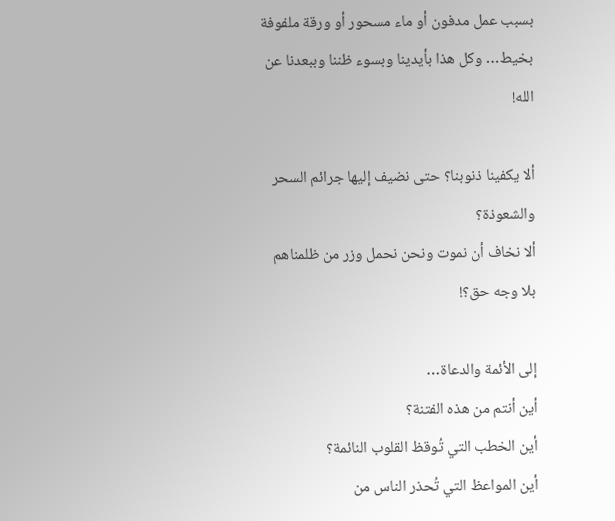بسبب عمل مدفون أو ماء مسحور أو ورقة ملفوفة بخيط… وكل هذا بأيدينا وبسوء ظننا وببعدنا عن الله!

ألا يكفينا ذنوبنا؟ حتى نضيف إليها جرائم السحر والشعوذة؟
ألا نخاف أن نموت ونحن نحمل وزر من ظلمناهم بلا وجه حق؟!

إلى الأئمة والدعاة…
أين أنتم من هذه الفتنة؟
أين الخطب التي تُوقظ القلوب النائمة؟
أين المواعظ التي تُحذر الناس من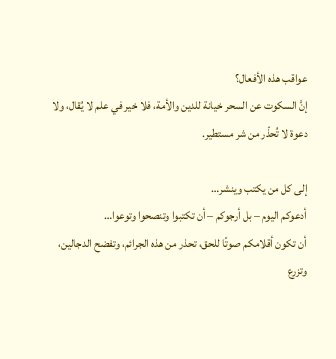عواقب هذه الأفعال؟
إنَّ السكوت عن السحر خيانة للدين والأمة، فلا خير في علم لا يُقال، ولا دعوة لا تُحذّر من شر مستطير.

إلى كل من يكتب وينشر…
أدعوكم اليوم – بل أرجوكم – أن تكتبوا وتنصحوا وتوعوا…
أن تكون أقلامكم صوتًا للحق، تحذر من هذه الجرائم، وتفضح الدجالين، وتزرع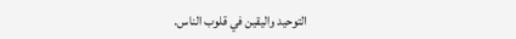التوحيد واليقين في قلوب الناس.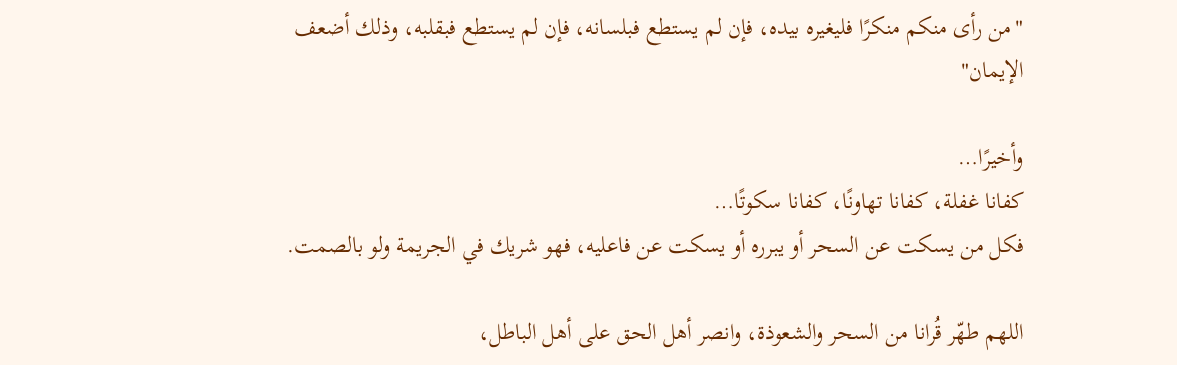"من رأى منكم منكرًا فليغيره بيده، فإن لم يستطع فبلسانه، فإن لم يستطع فبقلبه، وذلك أضعف الإيمان"

وأخيرًا…
كفانا غفلة، كفانا تهاونًا، كفانا سكوتًا…
فكل من يسكت عن السحر أو يبرره أو يسكت عن فاعليه، فهو شريك في الجريمة ولو بالصمت.

اللهم طهّر قُرانا من السحر والشعوذة، وانصر أهل الحق على أهل الباطل،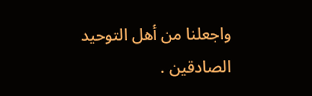واجعلنا من أهل التوحيد الصادقين .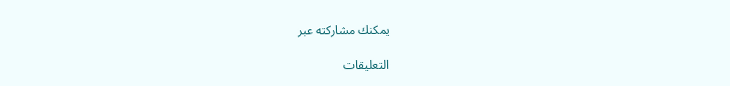يمكنك مشاركته عبر

التعليقات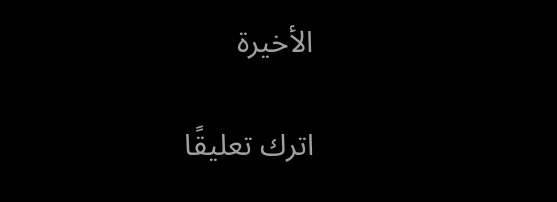الأخيرة

اترك تعليقًا